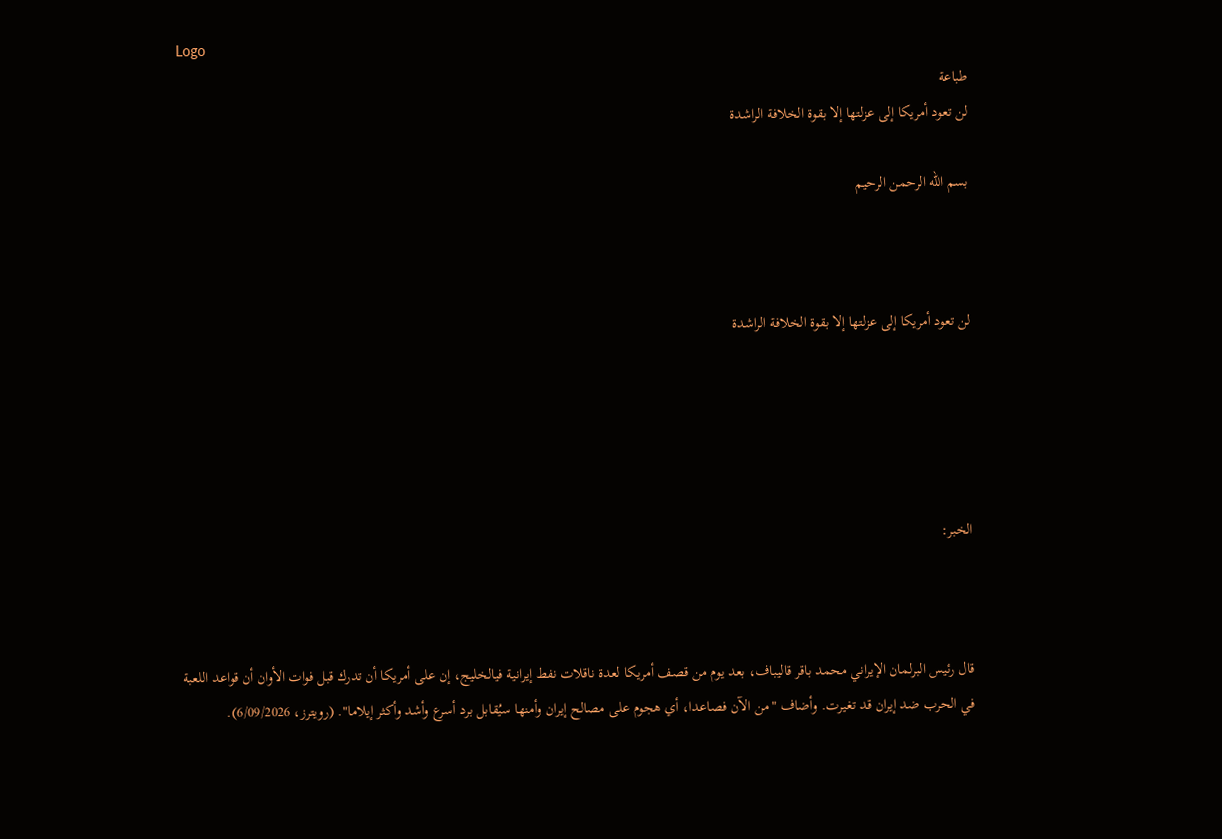Logo
طباعة
لن تعود أمريكا إلى عزلتها إلا بقوة الخلافة الراشدة

بسم الله الرحمن الرحيم



لن تعود أمريكا إلى عزلتها إلا بقوة الخلافة الراشدة





الخبر:



قال رئيس البرلمان الإيراني محمد ‌باقر قاليباف، بعد يوم من قصف أمريكا لعدة ناقلات نفط إيرانية فيالخليج، إن على أمريكا أن تدرك قبل فوات الأوان أن قواعد اللعبة في ‌الحرب ضد إيران قد تغيرت. وأضاف "من الآن فصاعدا، أي هجوم على مصالح إيران وأمنها سيُقابل برد أسرع وأشد وأكثر إيلاما". (رويترز، 6/09/2026).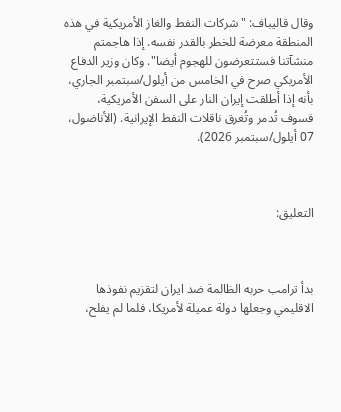وقال قاليباف: "شركات النفط والغاز الأمريكية في هذه المنطقة معرضة للخطر بالقدر نفسه. إذا هاجمتم منشآتنا فستتعرضون للهجوم أيضا". وكان وزير الدفاع الأمريكي صرح في الخامس من أيلول/سبتمبر الجاري، بأنه إذا أطلقت إيران النار على السفن الأمريكية، فسوف تُدمر وتُغرق ناقلات النفط الإيرانية. (الأناضول، 07 أيلول/سبتمبر 2026).



التعليق:



بدأ ترامب حربه الظالمة ضد ايران لتقزيم نفوذها الاقليمي وجعلها دولة عميلة لأمريكا، فلما لم يفلح،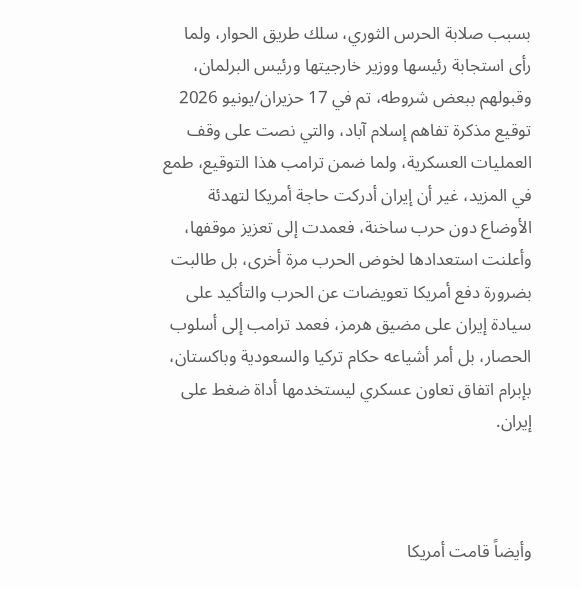بسبب صلابة الحرس الثوري، سلك طريق الحوار، ولما رأى استجابة رئيسها ووزير خارجيتها ورئيس البرلمان، وقبولهم ببعض شروطه، تم في 17 حزيران/يونيو 2026 توقيع مذكرة تفاهم إسلام آباد، والتي نصت على وقف العمليات العسكرية، ولما ضمن ترامب هذا التوقيع، طمع في المزيد، غير أن إيران أدركت حاجة أمريكا لتهدئة الأوضاع دون حرب ساخنة، فعمدت إلى تعزيز موقفها، وأعلنت استعدادها لخوض الحرب مرة أخرى، بل طالبت بضرورة دفع أمريكا تعويضات عن الحرب والتأكيد على سيادة إيران على مضيق هرمز، فعمد ترامب إلى أسلوب الحصار، بل أمر أشياعه حكام تركيا والسعودية وباكستان، بإبرام اتفاق تعاون عسكري ليستخدمها أداة ضغط على إيران.



وأيضاً قامت أمريكا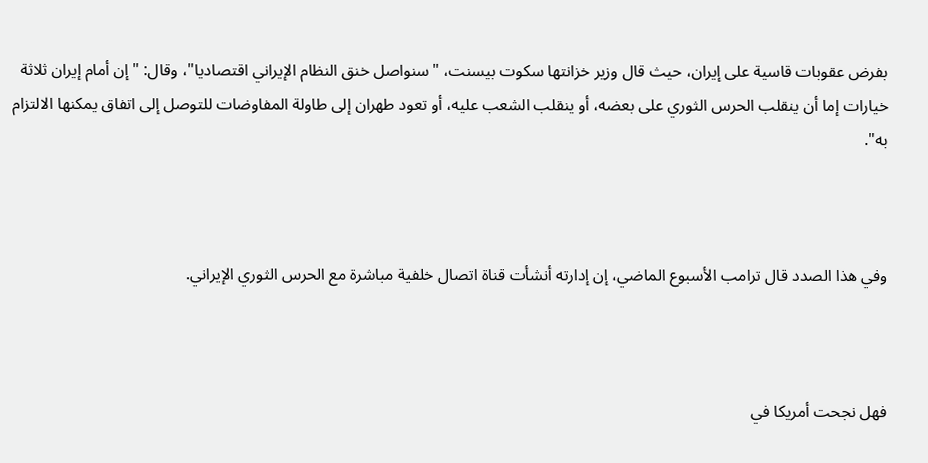بفرض عقوبات قاسية على إيران، حيث قال وزير خزانتها سكوت بيسنت، "سنواصل خنق النظام الإيراني اقتصاديا"، وقال: "إن أمام إيران ثلاثة خيارات إما أن ينقلب الحرس الثوري على بعضه، أو ينقلب الشعب عليه، أو تعود طهران إلى طاولة المفاوضات للتوصل إلى اتفاق يمكنها الالتزام به".



وفي هذا الصدد قال ترامب الأسبوع الماضي، إن إدارته أنشأت قناة اتصال خلفية مباشرة مع الحرس الثوري الإيراني.



فهل نجحت أمريكا في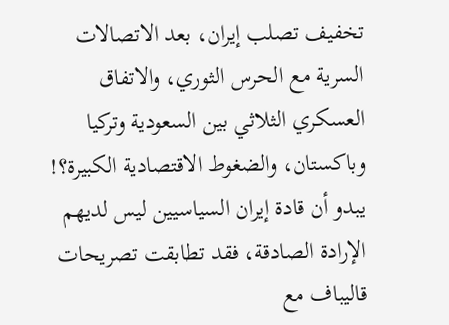تخفيف تصلب إيران، بعد الاتصالات السرية مع الحرس الثوري، والاتفاق العسكري الثلاثي بين السعودية وتركيا وباكستان، والضغوط الاقتصادية الكبيرة؟! يبدو أن قادة إيران السياسيين ليس لديهم الإرادة الصادقة، فقد تطابقت تصريحات قاليباف مع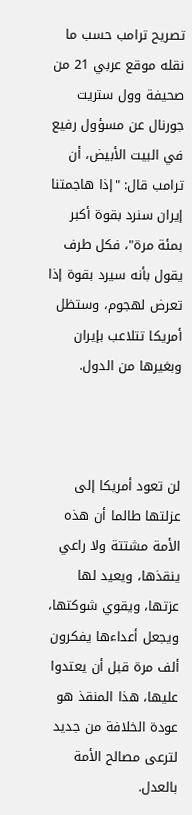تصريح ترامب حسب ما نقله موقع عربي 21 من صحيفة وول ستريت جورنال عن مسؤول رفيع في البيت الأبيض، أن ترامب قال: "إذا هاجمتنا إيران سنرد بقوة أكبر بمئة مرة"، فكل طرف يقول بأنه سيرد بقوة إذا تعرض لهجوم، وستظل أمريكا تتلاعب بإيران وبغيرها من الدول.



لن تعود أمريكا إلى عزلتها طالما أن هذه الأمة مشتتة ولا راعي ينقذها، ويعيد لها عزتها، ويقوي شوكتها، ويجعل أعداءها يفكرون ألف مرة قبل أن يعتدوا عليها، هذا المنقذ هو عودة الخلافة من جديد لترعى مصالح الأمة بالعدل.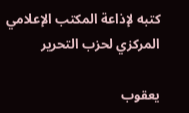كتبه لإذاعة المكتب الإعلامي المركزي لحزب التحرير

يعقوب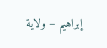إبراهيم – ولاية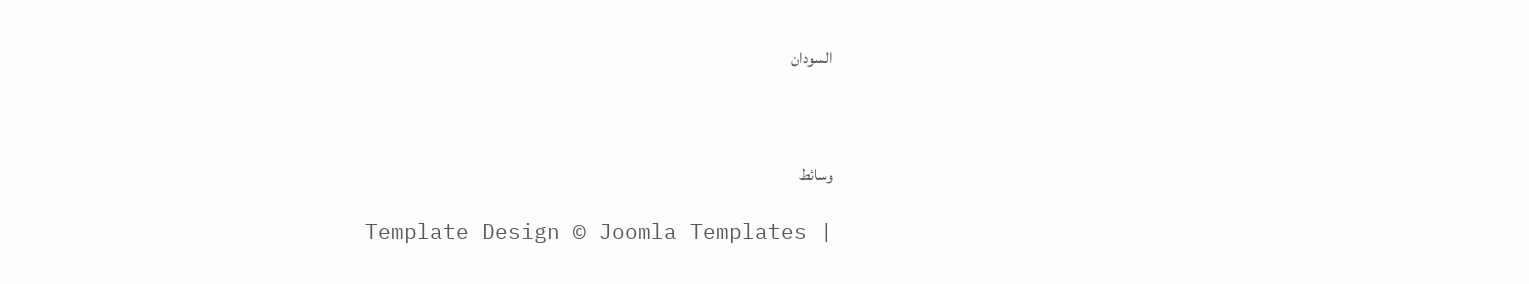السودان



وسائط

Template Design © Joomla Templates |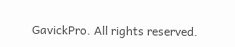GavickPro. All rights reserved.